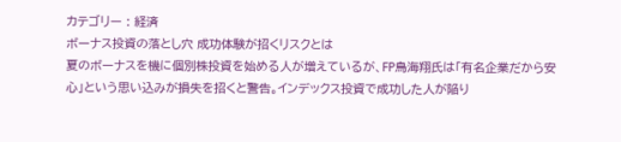カテゴリー : 経済
ボーナス投資の落とし穴 成功体験が招くリスクとは
夏のボーナスを機に個別株投資を始める人が増えているが、FP鳥海翔氏は「有名企業だから安心」という思い込みが損失を招くと警告。インデックス投資で成功した人が陥り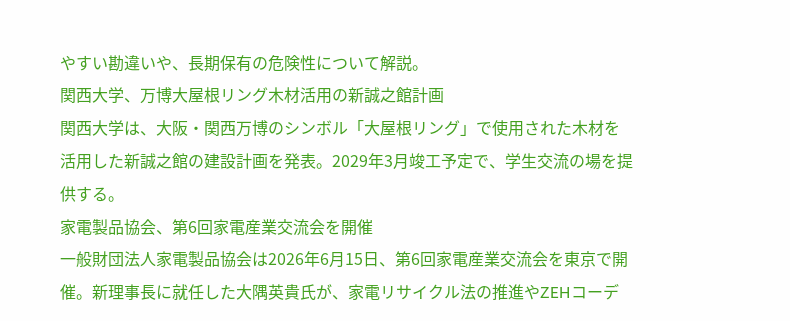やすい勘違いや、長期保有の危険性について解説。
関西大学、万博大屋根リング木材活用の新誠之館計画
関西大学は、大阪・関西万博のシンボル「大屋根リング」で使用された木材を活用した新誠之館の建設計画を発表。2029年3月竣工予定で、学生交流の場を提供する。
家電製品協会、第6回家電産業交流会を開催
一般財団法人家電製品協会は2026年6月15日、第6回家電産業交流会を東京で開催。新理事長に就任した大隅英貴氏が、家電リサイクル法の推進やZEHコーデ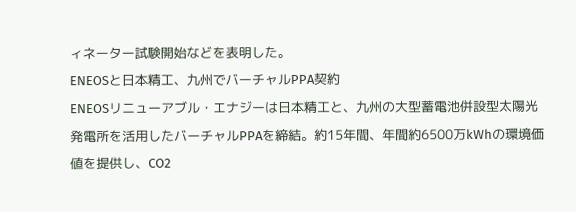ィネーター試験開始などを表明した。
ENEOSと日本精工、九州でバーチャルPPA契約
ENEOSリニューアブル・エナジーは日本精工と、九州の大型蓄電池併設型太陽光発電所を活用したバーチャルPPAを締結。約15年間、年間約6500万kWhの環境価値を提供し、CO2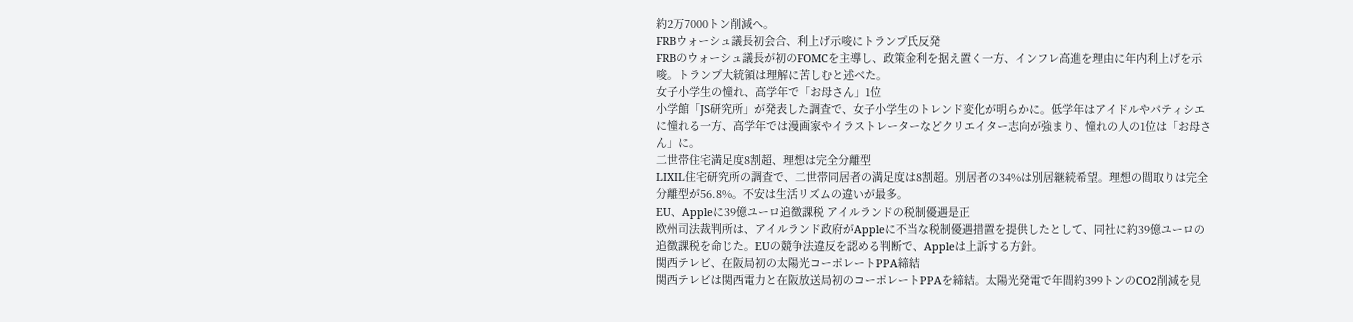約2万7000トン削減へ。
FRBウォーシュ議長初会合、利上げ示唆にトランプ氏反発
FRBのウォーシュ議長が初のFOMCを主導し、政策金利を据え置く一方、インフレ高進を理由に年内利上げを示唆。トランプ大統領は理解に苦しむと述べた。
女子小学生の憧れ、高学年で「お母さん」1位
小学館「JS研究所」が発表した調査で、女子小学生のトレンド変化が明らかに。低学年はアイドルやパティシエに憧れる一方、高学年では漫画家やイラストレーターなどクリエイター志向が強まり、憧れの人の1位は「お母さん」に。
二世帯住宅満足度8割超、理想は完全分離型
LIXIL住宅研究所の調査で、二世帯同居者の満足度は8割超。別居者の34%は別居継続希望。理想の間取りは完全分離型が56.8%。不安は生活リズムの違いが最多。
EU、Appleに39億ユーロ追徴課税 アイルランドの税制優遇是正
欧州司法裁判所は、アイルランド政府がAppleに不当な税制優遇措置を提供したとして、同社に約39億ユーロの追徴課税を命じた。EUの競争法違反を認める判断で、Appleは上訴する方針。
関西テレビ、在阪局初の太陽光コーポレートPPA締結
関西テレビは関西電力と在阪放送局初のコーポレートPPAを締結。太陽光発電で年間約399トンのCO2削減を見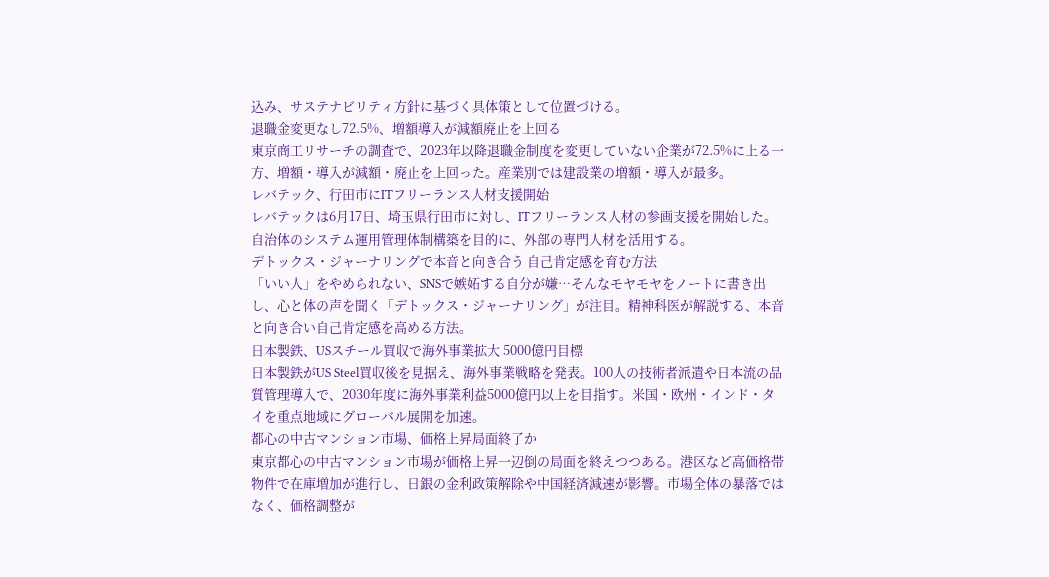込み、サステナビリティ方針に基づく具体策として位置づける。
退職金変更なし72.5%、増額導入が減額廃止を上回る
東京商工リサーチの調査で、2023年以降退職金制度を変更していない企業が72.5%に上る一方、増額・導入が減額・廃止を上回った。産業別では建設業の増額・導入が最多。
レバテック、行田市にITフリーランス人材支援開始
レバテックは6月17日、埼玉県行田市に対し、ITフリーランス人材の参画支援を開始した。自治体のシステム運用管理体制構築を目的に、外部の専門人材を活用する。
デトックス・ジャーナリングで本音と向き合う 自己肯定感を育む方法
「いい人」をやめられない、SNSで嫉妬する自分が嫌…そんなモヤモヤをノートに書き出し、心と体の声を聞く「デトックス・ジャーナリング」が注目。精神科医が解説する、本音と向き合い自己肯定感を高める方法。
日本製鉄、USスチール買収で海外事業拡大 5000億円目標
日本製鉄がUS Steel買収後を見据え、海外事業戦略を発表。100人の技術者派遣や日本流の品質管理導入で、2030年度に海外事業利益5000億円以上を目指す。米国・欧州・インド・タイを重点地域にグローバル展開を加速。
都心の中古マンション市場、価格上昇局面終了か
東京都心の中古マンション市場が価格上昇一辺倒の局面を終えつつある。港区など高価格帯物件で在庫増加が進行し、日銀の金利政策解除や中国経済減速が影響。市場全体の暴落ではなく、価格調整が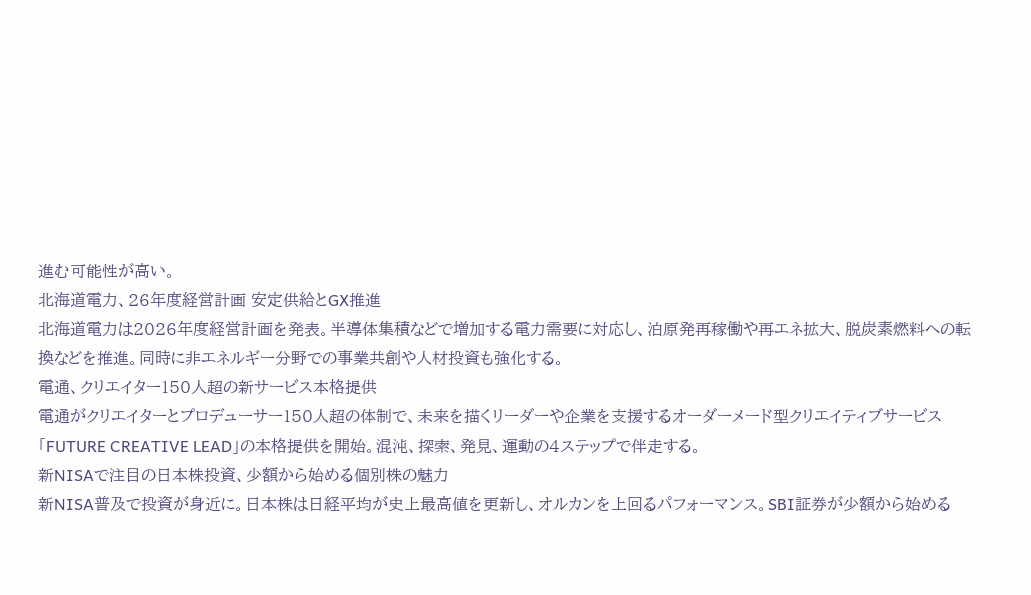進む可能性が高い。
北海道電力、26年度経営計画 安定供給とGX推進
北海道電力は2026年度経営計画を発表。半導体集積などで増加する電力需要に対応し、泊原発再稼働や再エネ拡大、脱炭素燃料への転換などを推進。同時に非エネルギー分野での事業共創や人材投資も強化する。
電通、クリエイター150人超の新サービス本格提供
電通がクリエイターとプロデューサー150人超の体制で、未来を描くリーダーや企業を支援するオーダーメード型クリエイティブサービス「FUTURE CREATIVE LEAD」の本格提供を開始。混沌、探索、発見、運動の4ステップで伴走する。
新NISAで注目の日本株投資、少額から始める個別株の魅力
新NISA普及で投資が身近に。日本株は日経平均が史上最高値を更新し、オルカンを上回るパフォーマンス。SBI証券が少額から始める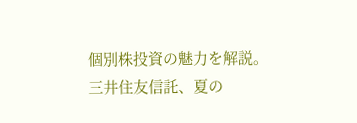個別株投資の魅力を解説。
三井住友信託、夏の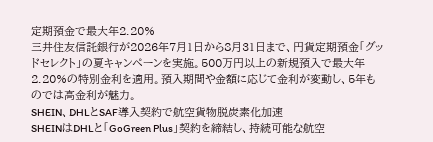定期預金で最大年2.20%
三井住友信託銀行が2026年7月1日から8月31日まで、円貨定期預金「グッドセレクト」の夏キャンペーンを実施。500万円以上の新規預入で最大年2.20%の特別金利を適用。預入期間や金額に応じて金利が変動し、5年ものでは高金利が魅力。
SHEIN、DHLとSAF導入契約で航空貨物脱炭素化加速
SHEINはDHLと「GoGreen Plus」契約を締結し、持続可能な航空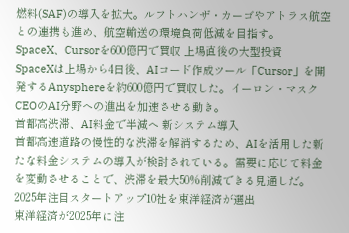燃料(SAF)の導入を拡大。ルフトハンザ・カーゴやアトラス航空との連携も進め、航空輸送の環境負荷低減を目指す。
SpaceX、Cursorを600億円で買収 上場直後の大型投資
SpaceXは上場から4日後、AIコード作成ツール「Cursor」を開発するAnysphereを約600億円で買収した。イーロン・マスクCEOのAI分野への進出を加速させる動き。
首都高渋滞、AI料金で半減へ 新システム導入
首都高速道路の慢性的な渋滞を解消するため、AIを活用した新たな料金システムの導入が検討されている。需要に応じて料金を変動させることで、渋滞を最大50%削減できる見通しだ。
2025年注目スタートアップ10社を東洋経済が選出
東洋経済が2025年に注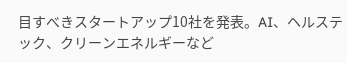目すべきスタートアップ10社を発表。AI、ヘルステック、クリーンエネルギーなど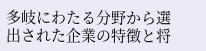多岐にわたる分野から選出された企業の特徴と将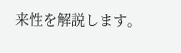来性を解説します。